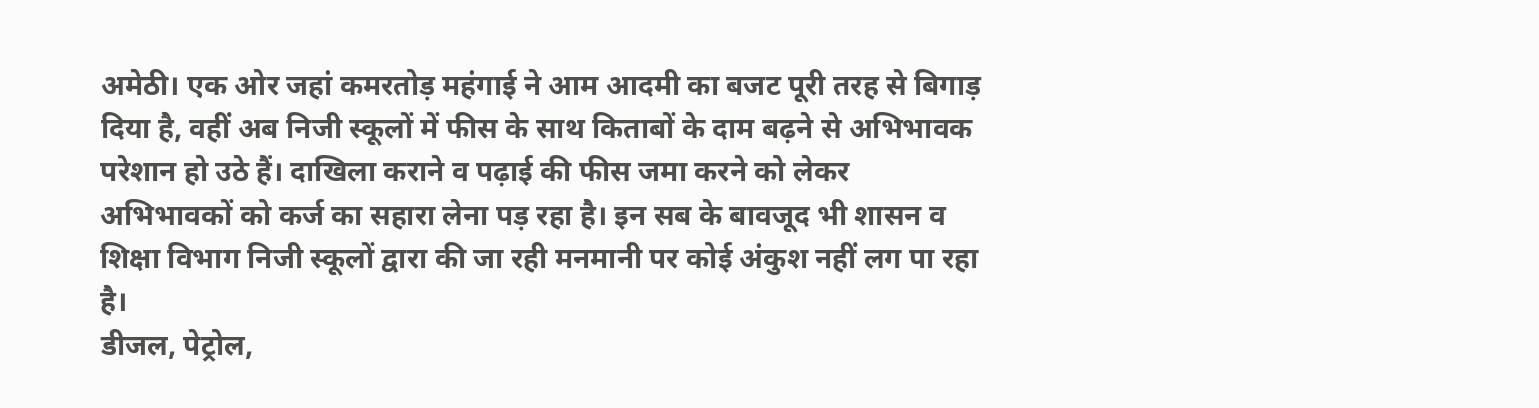अमेठी। एक ओर जहां कमरतोड़ महंगाई ने आम आदमी का बजट पूरी तरह से बिगाड़ दिया है, वहीं अब निजी स्कूलों में फीस के साथ किताबों के दाम बढ़ने से अभिभावक परेशान हो उठे हैं। दाखिला कराने व पढ़ाई की फीस जमा करने को लेकर अभिभावकों को कर्ज का सहारा लेना पड़ रहा है। इन सब के बावजूद भी शासन व शिक्षा विभाग निजी स्कूलों द्वारा की जा रही मनमानी पर कोई अंकुश नहीं लग पा रहा है।
डीजल, पेट्रोल,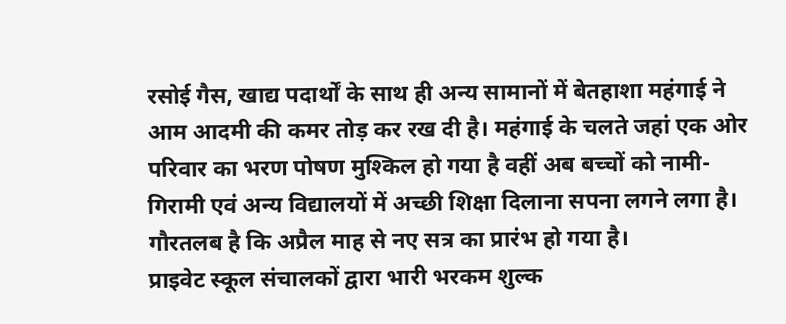रसोई गैस, खाद्य पदार्थों के साथ ही अन्य सामानों में बेतहाशा महंगाई ने आम आदमी की कमर तोड़ कर रख दी है। महंगाई के चलते जहां एक ओर परिवार का भरण पोषण मुश्किल हो गया है वहीं अब बच्चों को नामी-गिरामी एवं अन्य विद्यालयों में अच्छी शिक्षा दिलाना सपना लगने लगा है। गौरतलब है कि अप्रैल माह से नए सत्र का प्रारंभ हो गया है।
प्राइवेट स्कूल संचालकों द्वारा भारी भरकम शुल्क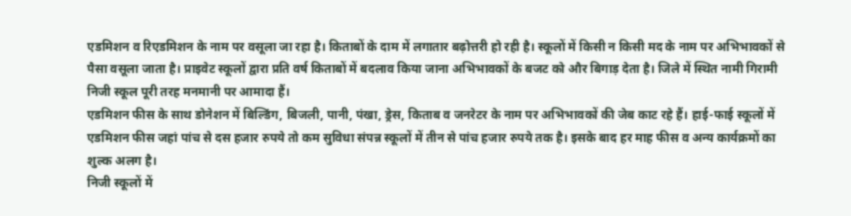एडमिशन व रिएडमिशन के नाम पर वसूला जा रहा है। किताबों के दाम में लगातार बढ़ोत्तरी हो रही है। स्कूलों में किसी न किसी मद के नाम पर अभिभावकों से पैसा वसूला जाता है। प्राइवेट स्कूलों द्वारा प्रति वर्ष किताबों में बदलाव किया जाना अभिभावकों के बजट को और बिगाड़ देता है। जिले में स्थित नामी गिरामी निजी स्कूल पूरी तरह मनमानी पर आमादा हैं।
एडमिशन फीस के साथ डोनेशन में बिल्डिंग, बिजली, पानी, पंखा, ड्रेस, किताब व जनरेटर के नाम पर अभिभावकों की जेब काट रहे हैं। हाई-फाई स्कूलों में एडमिशन फीस जहां पांच से दस हजार रुपये तो कम सुविधा संपन्न स्कूलों में तीन से पांच हजार रुपये तक है। इसके बाद हर माह फीस व अन्य कार्यक्रमों का शुल्क अलग है।
निजी स्कूलों में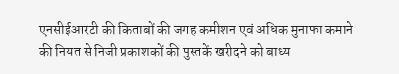एनसीईआरटी की किताबों की जगह कमीशन एवं अधिक मुनाफा कमाने की नियत से निजी प्रकाशकों की पुस्तकें खरीदने को बाध्य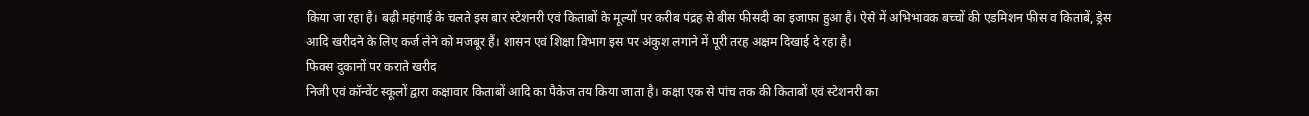किया जा रहा है। बढ़ी महंगाई के चलते इस बार स्टेशनरी एवं किताबों के मूल्यों पर करीब पंद्रह से बीस फीसदी का इजाफा हुआ है। ऐसे में अभिभावक बच्चों की एडमिशन फीस व किताबें, ड्रेस आदि खरीदने के लिए कर्ज लेने को मजबूर हैं। शासन एवं शिक्षा विभाग इस पर अंकुश लगाने में पूरी तरह अक्षम दिखाई दे रहा है।
फिक्स दुकानों पर कराते खरीद
निजी एवं कॉन्वेंट स्कूलों द्वारा कक्षावार किताबों आदि का पैकेज तय किया जाता है। कक्षा एक से पांच तक की किताबों एवं स्टेशनरी का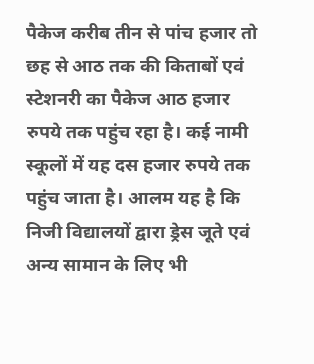पैकेज करीब तीन से पांच हजार तो छह से आठ तक की किताबों एवं स्टेशनरी का पैकेज आठ हजार रुपये तक पहुंच रहा है। कई नामी स्कूलों में यह दस हजार रुपये तक पहुंच जाता है। आलम यह है कि निजी विद्यालयों द्वारा ड्रेस जूते एवं अन्य सामान के लिए भी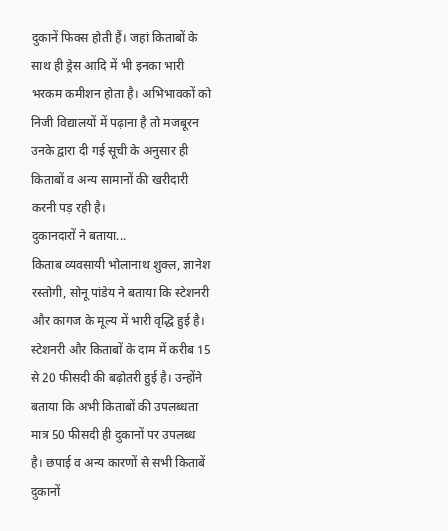दुकानें फिक्स होती हैं। जहां किताबों के साथ ही ड्रेस आदि में भी इनका भारी भरकम कमीशन होता है। अभिभावकों को निजी विद्यालयों में पढ़ाना है तो मजबूरन उनके द्वारा दी गई सूची के अनुसार ही किताबों व अन्य सामानों की खरीदारी करनी पड़ रही है।
दुकानदारों ने बताया...
किताब व्यवसायी भोलानाथ शुक्ल, ज्ञानेश रस्तोगी, सोनू पांडेय ने बताया कि स्टेशनरी और कागज के मूल्य में भारी वृद्धि हुई है। स्टेशनरी और किताबों के दाम में करीब 15 से 20 फीसदी की बढ़ोतरी हुई है। उन्होंने बताया कि अभी किताबों की उपलब्धता मात्र 50 फीसदी ही दुकानों पर उपलब्ध है। छपाई व अन्य कारणों से सभी किताबें दुकानों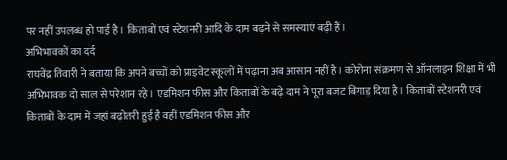पर नहीं उपलब्ध हो पाई है। किताबों एवं स्टेशनरी आदि के दाम बढ़ने से समस्याएं बढ़ी हैं।
अभिभावकों का दर्द
राघवेंद्र तिवारी ने बताया कि अपने बच्चों को प्राइवेट स्कूलों में पढ़ाना अब आसान नहीं है। कोरोना संक्रमण से ऑनलाइन शिक्षा में भी अभिभावक दो साल से परेशान रहे। एडमिशन फीस और किताबों के बढ़े दाम ने पूरा बजट बिगाड़ दिया है। किताबों स्टेशनरी एवं किताबों के दाम में जहां बढ़ोतरी हुई है वहीं एडमिशन फीस और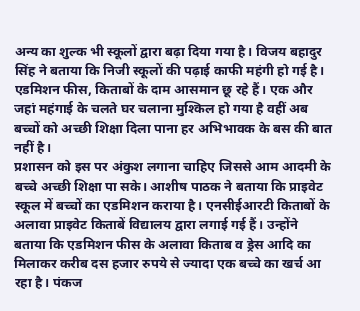अन्य का शुल्क भी स्कूलों द्वारा बढ़ा दिया गया है। विजय बहादुर सिंह ने बताया कि निजी स्कूलों की पढ़ाई काफी महंगी हो गई है। एडमिशन फीस, किताबों के दाम आसमान छू रहे हैं। एक और जहां महंगाई के चलते घर चलाना मुश्किल हो गया है वहीं अब बच्चों को अच्छी शिक्षा दिला पाना हर अभिभावक के बस की बात नहीं है।
प्रशासन को इस पर अंकुश लगाना चाहिए जिससे आम आदमी के बच्चे अच्छी शिक्षा पा सके। आशीष पाठक ने बताया कि प्राइवेट स्कूल में बच्चों का एडमिशन कराया है। एनसीईआरटी किताबों के अलावा प्राइवेट किताबें विद्यालय द्वारा लगाई गई हैं। उन्होंने बताया कि एडमिशन फीस के अलावा किताब व ड्रेस आदि का मिलाकर करीब दस हजार रुपये से ज्यादा एक बच्चे का खर्च आ रहा है। पंकज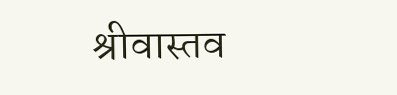श्रीवास्तव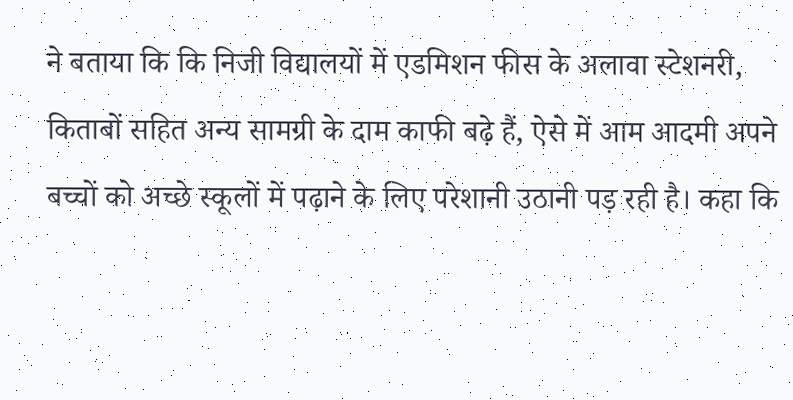ने बताया कि कि निजी विद्यालयों में एडमिशन फीस के अलावा स्टेशनरी, किताबों सहित अन्य सामग्री के दाम काफी बढ़े हैं, ऐसे में आम आदमी अपने बच्चों को अच्छे स्कूलों में पढ़ाने के लिए परेशानी उठानी पड़ रही है। कहा कि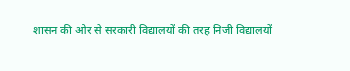शासन की ओर से सरकारी विद्यालयों की तरह निजी विद्यालयों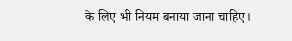के लिए भी नियम बनाया जाना चाहिए।